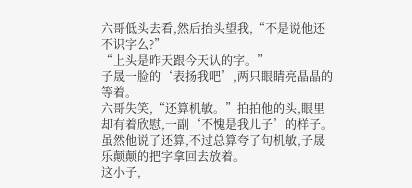六哥低头去看,然后抬头望我,“不是说他还不识字么?”
“上头是昨天跟今天认的字。”
子晟一脸的‘表扬我吧’,两只眼睛亮晶晶的等着。
六哥失笑,“还算机敏。”拍拍他的头,眼里却有着欣慰,一副‘不愧是我儿子’的样子。
虽然他说了还算,不过总算夸了句机敏,子晟乐颠颠的把字拿回去放着。
这小子,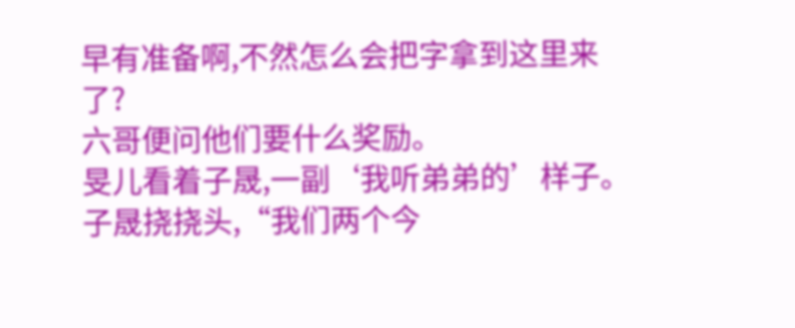早有准备啊,不然怎么会把字拿到这里来了?
六哥便问他们要什么奖励。
旻儿看着子晟,一副‘我听弟弟的’样子。
子晟挠挠头,“我们两个今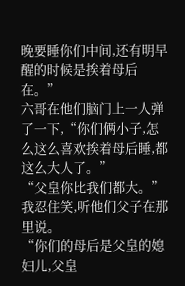晚要睡你们中间,还有明早醒的时候是挨着母后在。”
六哥在他们脑门上一人弹了一下,“你们俩小子,怎么这么喜欢挨着母后睡,都这么大人了。”
“父皇你比我们都大。”
我忍住笑,听他们父子在那里说。
“你们的母后是父皇的媳妇儿,父皇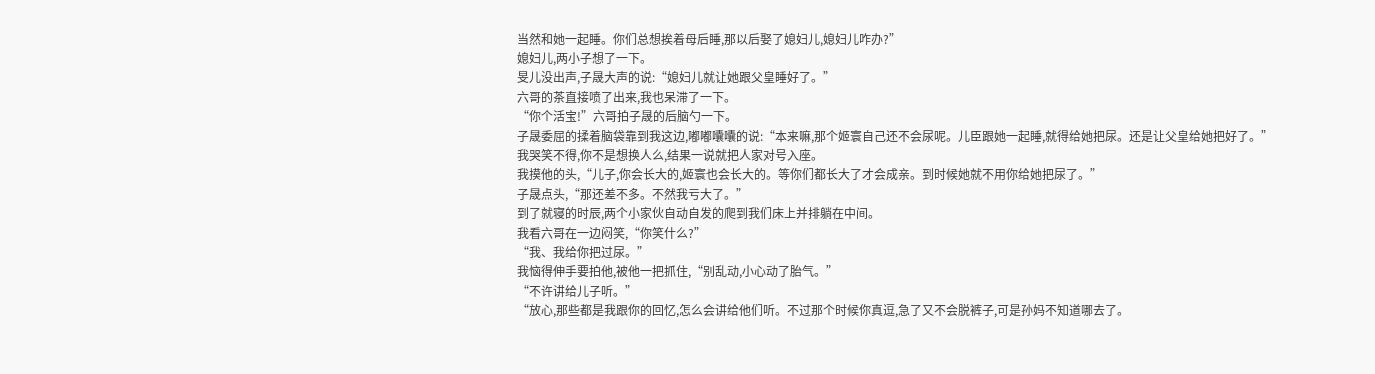当然和她一起睡。你们总想挨着母后睡,那以后娶了媳妇儿,媳妇儿咋办?”
媳妇儿,两小子想了一下。
旻儿没出声,子晟大声的说:“媳妇儿就让她跟父皇睡好了。”
六哥的茶直接喷了出来,我也呆滞了一下。
“你个活宝!”六哥拍子晟的后脑勺一下。
子晟委屈的揉着脑袋靠到我这边,嘟嘟囔囔的说:“本来嘛,那个姬寰自己还不会尿呢。儿臣跟她一起睡,就得给她把尿。还是让父皇给她把好了。”
我哭笑不得,你不是想换人么,结果一说就把人家对号入座。
我摸他的头,“儿子,你会长大的,姬寰也会长大的。等你们都长大了才会成亲。到时候她就不用你给她把尿了。”
子晟点头,“那还差不多。不然我亏大了。”
到了就寝的时辰,两个小家伙自动自发的爬到我们床上并排躺在中间。
我看六哥在一边闷笑,“你笑什么?”
“我、我给你把过尿。”
我恼得伸手要拍他,被他一把抓住,“别乱动,小心动了胎气。”
“不许讲给儿子听。”
“放心,那些都是我跟你的回忆,怎么会讲给他们听。不过那个时候你真逗,急了又不会脱裤子,可是孙妈不知道哪去了。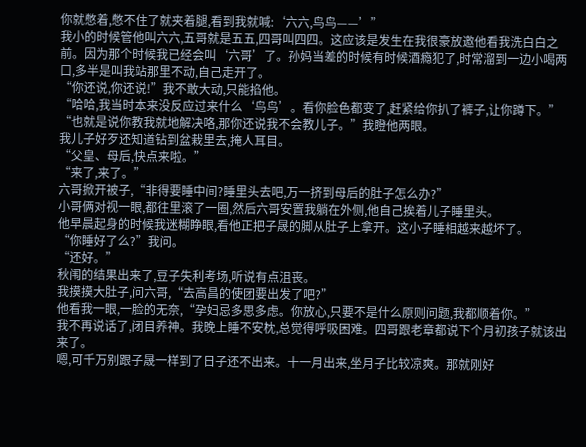你就憋着,憋不住了就夹着腿,看到我就喊:‘六六,鸟鸟——’”
我小的时候管他叫六六,五哥就是五五,四哥叫四四。这应该是发生在我很豪放邀他看我洗白白之前。因为那个时候我已经会叫‘六哥’了。孙妈当差的时候有时候酒瘾犯了,时常溜到一边小喝两口,多半是叫我站那里不动,自己走开了。
“你还说,你还说!”我不敢大动,只能掐他。
“哈哈,我当时本来没反应过来什么‘鸟鸟’。看你脸色都变了,赶紧给你扒了裤子,让你蹲下。”
“也就是说你教我就地解决咯,那你还说我不会教儿子。”我瞪他两眼。
我儿子好歹还知道钻到盆栽里去,掩人耳目。
“父皇、母后,快点来啦。”
“来了,来了。”
六哥掀开被子,“非得要睡中间?睡里头去吧,万一挤到母后的肚子怎么办?”
小哥俩对视一眼,都往里滚了一圈,然后六哥安置我躺在外侧,他自己挨着儿子睡里头。
他早晨起身的时候我迷糊睁眼,看他正把子晟的脚从肚子上拿开。这小子睡相越来越坏了。
“你睡好了么?”我问。
“还好。”
秋闱的结果出来了,豆子失利考场,听说有点沮丧。
我摸摸大肚子,问六哥,“去高昌的使团要出发了吧?”
他看我一眼,一脸的无奈,“孕妇忌多思多虑。你放心,只要不是什么原则问题,我都顺着你。”
我不再说话了,闭目养神。我晚上睡不安枕,总觉得呼吸困难。四哥跟老章都说下个月初孩子就该出来了。
嗯,可千万别跟子晟一样到了日子还不出来。十一月出来,坐月子比较凉爽。那就刚好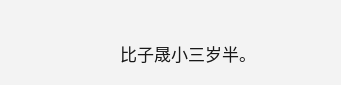比子晟小三岁半。